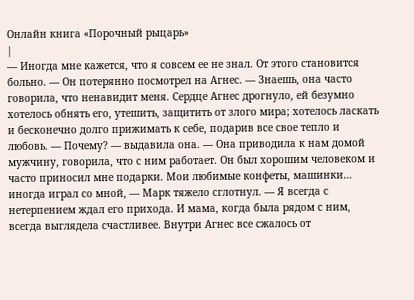Онлайн книга «Порочный рыцарь»
|
— Иногда мне кажется, что я совсем ее не знал. От этого становится больно. — Он потерянно посмотрел на Агнес. — Знаешь, она часто говорила, что ненавидит меня. Сердце Агнес дрогнуло, ей безумно хотелось обнять его, утешить, защитить от злого мира; хотелось ласкать и бесконечно долго прижимать к себе, подарив все свое тепло и любовь. — Почему? — выдавила она. — Она приводила к нам домой мужчину, говорила, что с ним работает. Он был хорошим человеком и часто приносил мне подарки. Мои любимые конфеты, машинки… иногда играл со мной, — Марк тяжело сглотнул. — Я всегда с нетерпением ждал его прихода. И мама, когда была рядом с ним, всегда выглядела счастливее. Внутри Агнес все сжалось от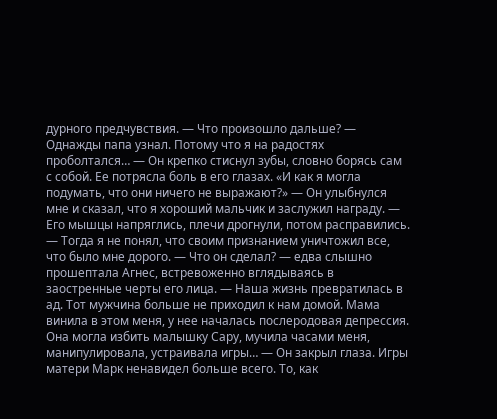дурного предчувствия. — Что произошло дальше? — Однажды папа узнал. Потому что я на радостях проболтался… — Он крепко стиснул зубы, словно борясь сам с собой. Ее потрясла боль в его глазах. «И как я могла подумать, что они ничего не выражают?» — Он улыбнулся мне и сказал, что я хороший мальчик и заслужил награду. — Его мышцы напряглись, плечи дрогнули, потом расправились. — Тогда я не понял, что своим признанием уничтожил все, что было мне дорого. — Что он сделал? — едва слышно прошептала Агнес, встревоженно вглядываясь в заостренные черты его лица. — Наша жизнь превратилась в ад. Тот мужчина больше не приходил к нам домой. Мама винила в этом меня, у нее началась послеродовая депрессия. Она могла избить малышку Сару, мучила часами меня, манипулировала, устраивала игры… — Он закрыл глаза. Игры матери Марк ненавидел больше всего. То, как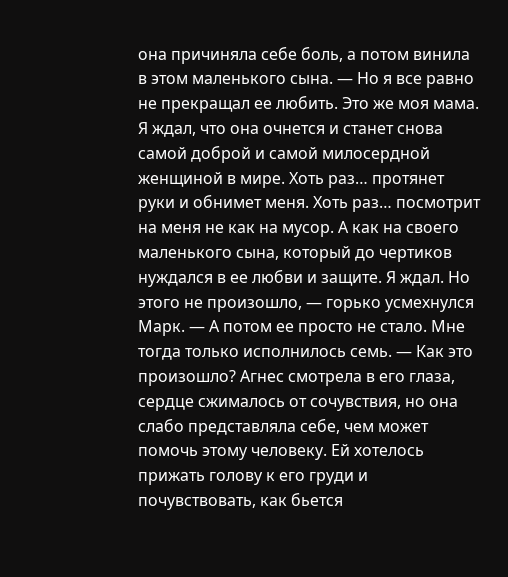она причиняла себе боль, а потом винила в этом маленького сына. — Но я все равно не прекращал ее любить. Это же моя мама. Я ждал, что она очнется и станет снова самой доброй и самой милосердной женщиной в мире. Хоть раз… протянет руки и обнимет меня. Хоть раз… посмотрит на меня не как на мусор. А как на своего маленького сына, который до чертиков нуждался в ее любви и защите. Я ждал. Но этого не произошло, — горько усмехнулся Марк. — А потом ее просто не стало. Мне тогда только исполнилось семь. — Как это произошло? Агнес смотрела в его глаза, сердце сжималось от сочувствия, но она слабо представляла себе, чем может помочь этому человеку. Ей хотелось прижать голову к его груди и почувствовать, как бьется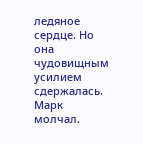ледяное сердце. Но она чудовищным усилием сдержалась. Марк молчал.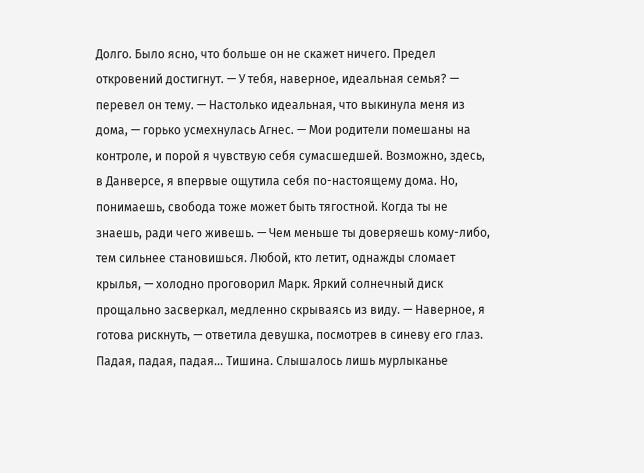Долго. Было ясно, что больше он не скажет ничего. Предел откровений достигнут. — У тебя, наверное, идеальная семья? — перевел он тему. — Настолько идеальная, что выкинула меня из дома, — горько усмехнулась Агнес. — Мои родители помешаны на контроле, и порой я чувствую себя сумасшедшей. Возможно, здесь, в Данверсе, я впервые ощутила себя по-настоящему дома. Но, понимаешь, свобода тоже может быть тягостной. Когда ты не знаешь, ради чего живешь. — Чем меньше ты доверяешь кому-либо, тем сильнее становишься. Любой, кто летит, однажды сломает крылья, — холодно проговорил Марк. Яркий солнечный диск прощально засверкал, медленно скрываясь из виду. — Наверное, я готова рискнуть, — ответила девушка, посмотрев в синеву его глаз. Падая, падая, падая… Тишина. Слышалось лишь мурлыканье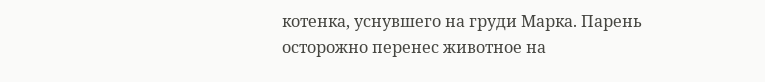котенка, уснувшего на груди Марка. Парень осторожно перенес животное на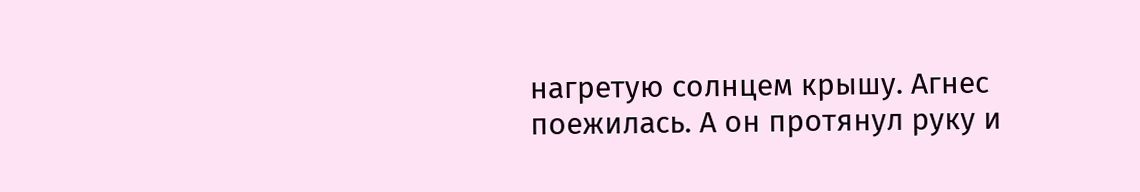нагретую солнцем крышу. Агнес поежилась. А он протянул руку и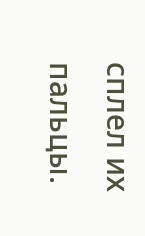сплел их пальцы.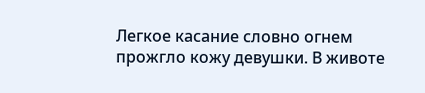Легкое касание словно огнем прожгло кожу девушки. В животе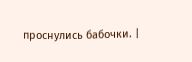проснулись бабочки. |